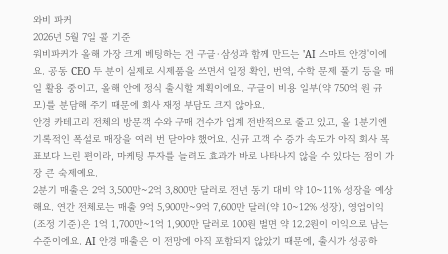와비 파커
2026년 5월 7일 콜 기준
워비파커가 올해 가장 크게 베팅하는 건 구글·삼성과 함께 만드는 'AI 스마트 안경'이에요. 공동 CEO 두 분이 실제로 시제품을 쓰면서 일정 확인, 번역, 수학 문제 풀기 등을 매일 활용 중이고, 올해 안에 정식 출시할 계획이에요. 구글이 비용 일부(약 750억 원 규모)를 분담해 주기 때문에 회사 재정 부담도 크지 않아요.
안경 카테고리 전체의 방문객 수와 구매 건수가 업계 전반적으로 줄고 있고, 올 1분기엔 기록적인 폭설로 매장을 여러 번 닫아야 했어요. 신규 고객 수 증가 속도가 아직 회사 목표보다 느린 편이라, 마케팅 투자를 늘려도 효과가 바로 나타나지 않을 수 있다는 점이 가장 큰 숙제예요.
2분기 매출은 2억 3,500만~2억 3,800만 달러로 전년 동기 대비 약 10~11% 성장을 예상해요. 연간 전체로는 매출 9억 5,900만~9억 7,600만 달러(약 10~12% 성장), 영업이익(조정 기준)은 1억 1,700만~1억 1,900만 달러로 100원 벌면 약 12.2원이 이익으로 남는 수준이에요. AI 안경 매출은 이 전망에 아직 포함되지 않았기 때문에, 출시가 성공하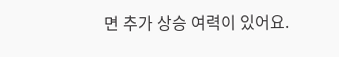면 추가 상승 여력이 있어요.